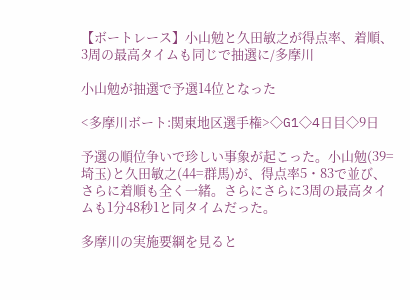【ボートレース】小山勉と久田敏之が得点率、着順、3周の最高タイムも同じで抽選に/多摩川

小山勉が抽選で予選14位となった

<多摩川ボート:関東地区選手権>◇G1◇4日目◇9日

予選の順位争いで珍しい事象が起こった。小山勉(39=埼玉)と久田敏之(44=群馬)が、得点率5・83で並び、さらに着順も全く一緒。さらにさらに3周の最高タイムも1分48秒1と同タイムだった。

多摩川の実施要綱を見ると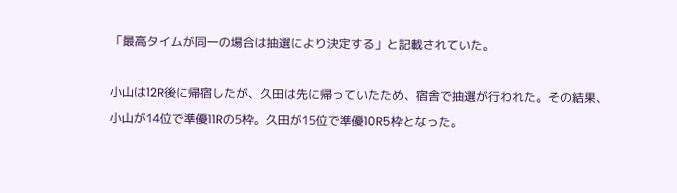「最高タイムが同一の場合は抽選により決定する」と記載されていた。

小山は12R後に帰宿したが、久田は先に帰っていたため、宿舎で抽選が行われた。その結果、小山が14位で準優11Rの5枠。久田が15位で準優10R5枠となった。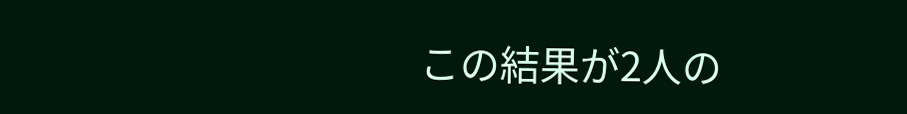この結果が2人の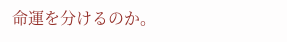命運を分けるのか。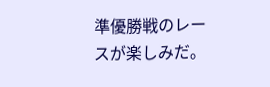準優勝戦のレースが楽しみだ。